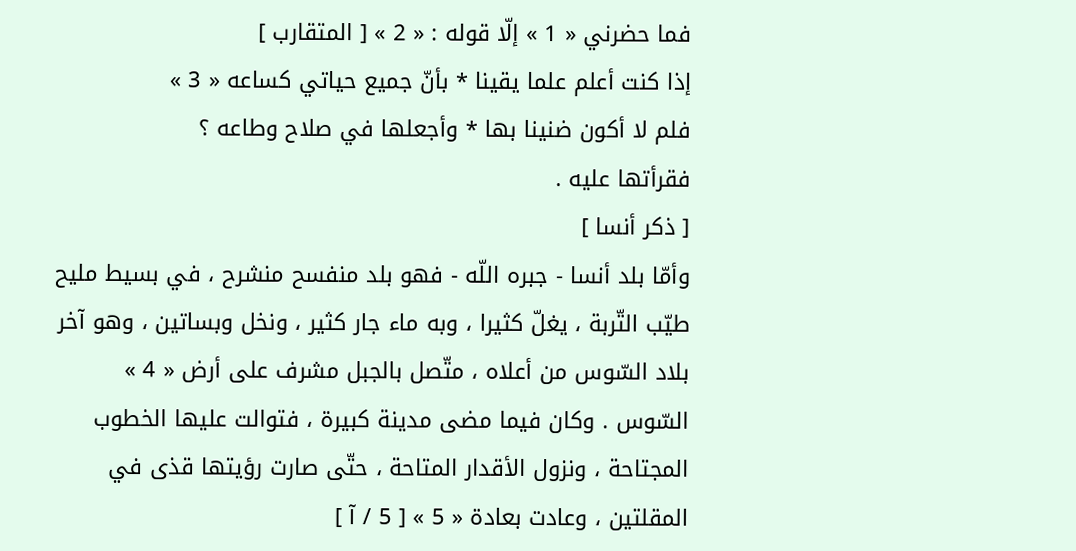فما حضرني « 1 » إلّا قوله : « 2 » [ المتقارب ]
إذا كنت أعلم علما يقينا * بأنّ جميع حياتي كساعه « 3 »
فلم لا أكون ضنينا بها * وأجعلها في صلاح وطاعه ؟
فقرأتها عليه .
[ ذكر أنسا ]
وأمّا بلد أنسا - جبره اللّه - فهو بلد منفسح منشرح ، في بسيط مليح طيّب التّربة ، يغلّ كثيرا ، وبه ماء جار كثير ، ونخل وبساتين ، وهو آخر بلاد السّوس من أعلاه ، متّصل بالجبل مشرف على أرض « 4 » السّوس . وكان فيما مضى مدينة كبيرة ، فتوالت عليها الخطوب المجتاحة ، ونزول الأقدار المتاحة ، حتّى صارت رؤيتها قذى في المقلتين ، وعادت بعادة « 5 » [ 5 / آ ]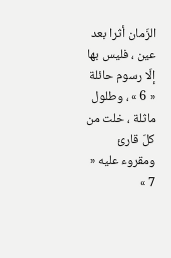الزّمان أثرا بعد عين ، فليس بها إلّا رسوم حائلة « 6 » ، وطلول ماثلة ، خلت من كلّ قارئ ومقروء عليه « 7 »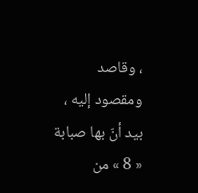، وقاصد ومقصود إليه ، بيد أنّ بها صبابة « 8 » من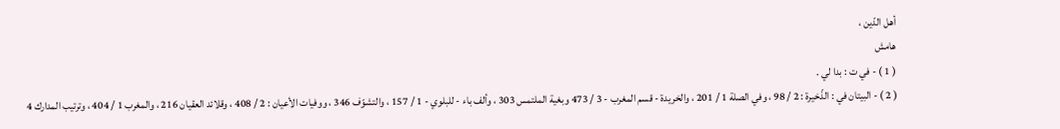أهل الدّين ،
هامش
( 1 ) - في ت : بدا لي .
( 2 ) - البيتان في : الذّخيرة : 2 / 98 ، وفي الصلة 1 / 201 ، والخريدة - قسم المغرب - 3 / 473 وبغية الملتمس 303 ، وألف باء - للبلوي - 1 / 157 ، والتشوّف 346 ، ووفيات الأعيان : 2 / 408 ، وقلائد العقيان 216 ، والمغرب 1 / 404 ، وترتيب المدارك 4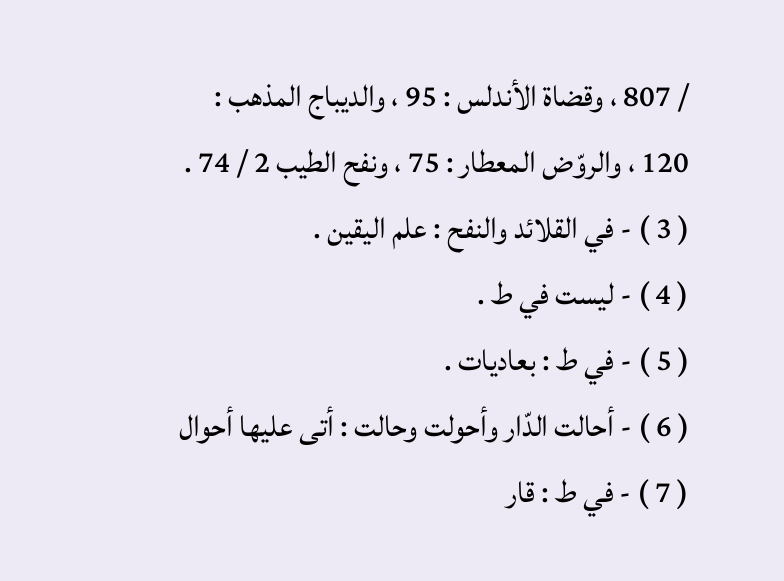/ 807 ، وقضاة الأندلس : 95 ، والديباج المذهب :
120 ، والروّض المعطار : 75 ، ونفح الطيب 2 / 74 .
( 3 ) - في القلائد والنفح : علم اليقين .
( 4 ) - ليست في ط .
( 5 ) - في ط : بعاديات .
( 6 ) - أحالت الدّار وأحولت وحالت : أتى عليها أحوال
( 7 ) - في ط : قار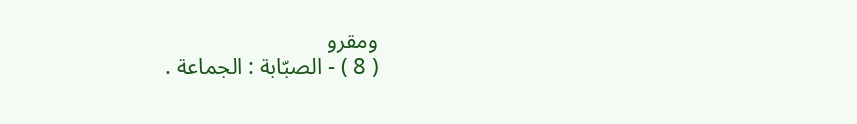ومقرو
( 8 ) - الصبّابة : الجماعة .